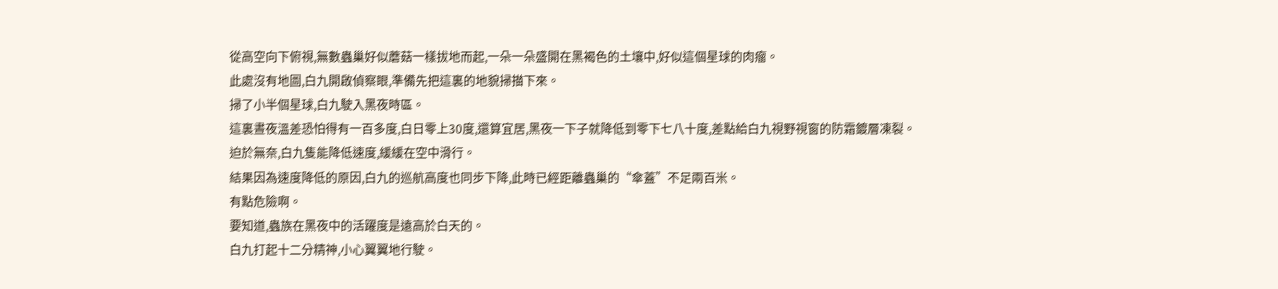從高空向下俯視,無數蟲巢好似蘑菇一樣拔地而起,一朵一朵盛開在黑褐色的土壤中,好似這個星球的肉瘤。
此處沒有地圖,白九開啟偵察眼,準備先把這裏的地貌掃描下來。
掃了小半個星球,白九駛入黑夜時區。
這裏晝夜溫差恐怕得有一百多度,白日零上30度,還算宜居,黑夜一下子就降低到零下七八十度,差點給白九視野視窗的防霜鍍層凍裂。
迫於無奈,白九隻能降低速度,緩緩在空中滑行。
結果因為速度降低的原因,白九的巡航高度也同步下降,此時已經距離蟲巢的“傘蓋”不足兩百米。
有點危險啊。
要知道,蟲族在黑夜中的活躍度是遠高於白天的。
白九打起十二分精神,小心翼翼地行駛。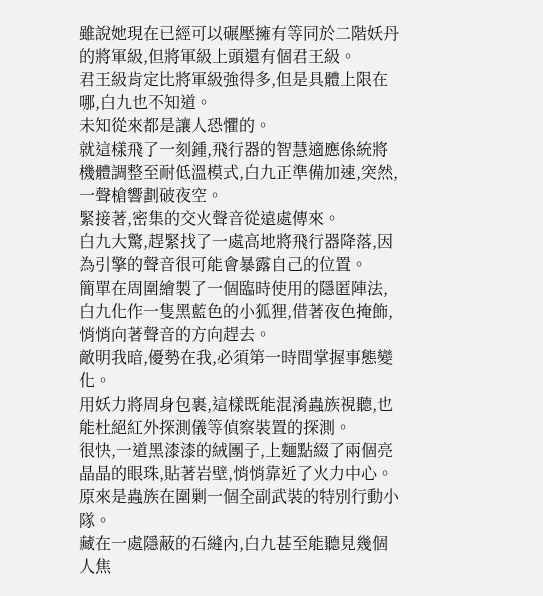雖說她現在已經可以碾壓擁有等同於二階妖丹的將軍級,但將軍級上頭還有個君王級。
君王級肯定比將軍級強得多,但是具體上限在哪,白九也不知道。
未知從來都是讓人恐懼的。
就這樣飛了一刻鍾,飛行器的智慧適應係統將機體調整至耐低溫模式,白九正準備加速,突然,一聲槍響劃破夜空。
緊接著,密集的交火聲音從遠處傳來。
白九大驚,趕緊找了一處高地將飛行器降落,因為引擎的聲音很可能會暴露自己的位置。
簡單在周圍繪製了一個臨時使用的隱匿陣法,白九化作一隻黑藍色的小狐狸,借著夜色掩飾,悄悄向著聲音的方向趕去。
敵明我暗,優勢在我,必須第一時間掌握事態變化。
用妖力將周身包裹,這樣既能混淆蟲族視聽,也能杜絕紅外探測儀等偵察裝置的探測。
很快,一道黑漆漆的絨團子,上麵點綴了兩個亮晶晶的眼珠,貼著岩壁,悄悄靠近了火力中心。
原來是蟲族在圍剿一個全副武裝的特別行動小隊。
藏在一處隱蔽的石縫內,白九甚至能聽見幾個人焦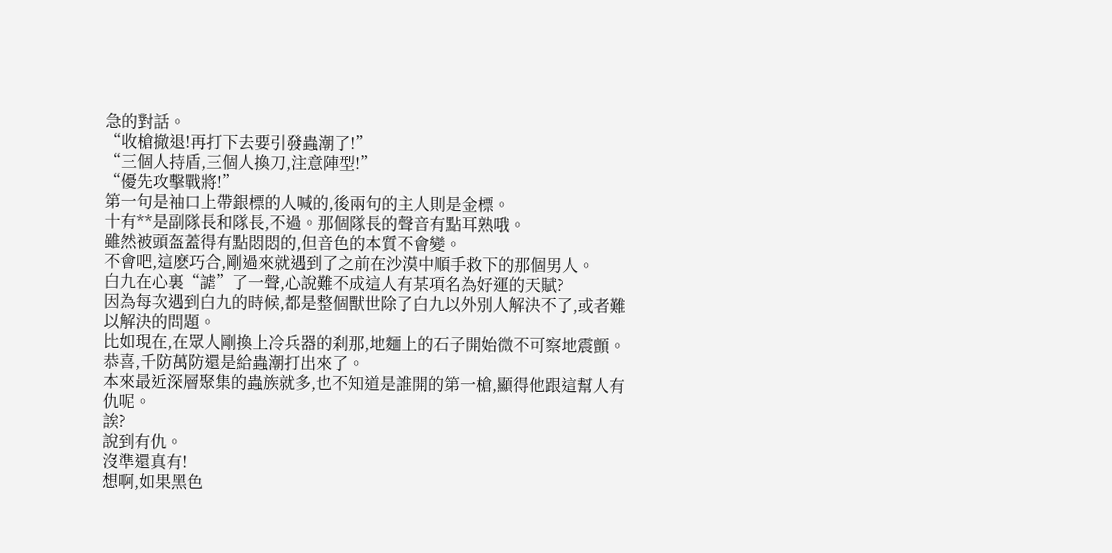急的對話。
“收槍撤退!再打下去要引發蟲潮了!”
“三個人持盾,三個人換刀,注意陣型!”
“優先攻擊戰將!”
第一句是袖口上帶銀標的人喊的,後兩句的主人則是金標。
十有**是副隊長和隊長,不過。那個隊長的聲音有點耳熟哦。
雖然被頭盔蓋得有點悶悶的,但音色的本質不會變。
不會吧,這麽巧合,剛過來就遇到了之前在沙漠中順手救下的那個男人。
白九在心裏“謔”了一聲,心說難不成這人有某項名為好運的天賦?
因為每次遇到白九的時候,都是整個獸世除了白九以外別人解決不了,或者難以解決的問題。
比如現在,在眾人剛換上冷兵器的刹那,地麵上的石子開始微不可察地震顫。
恭喜,千防萬防還是給蟲潮打出來了。
本來最近深層聚集的蟲族就多,也不知道是誰開的第一槍,顯得他跟這幫人有仇呢。
誒?
說到有仇。
沒準還真有!
想啊,如果黑色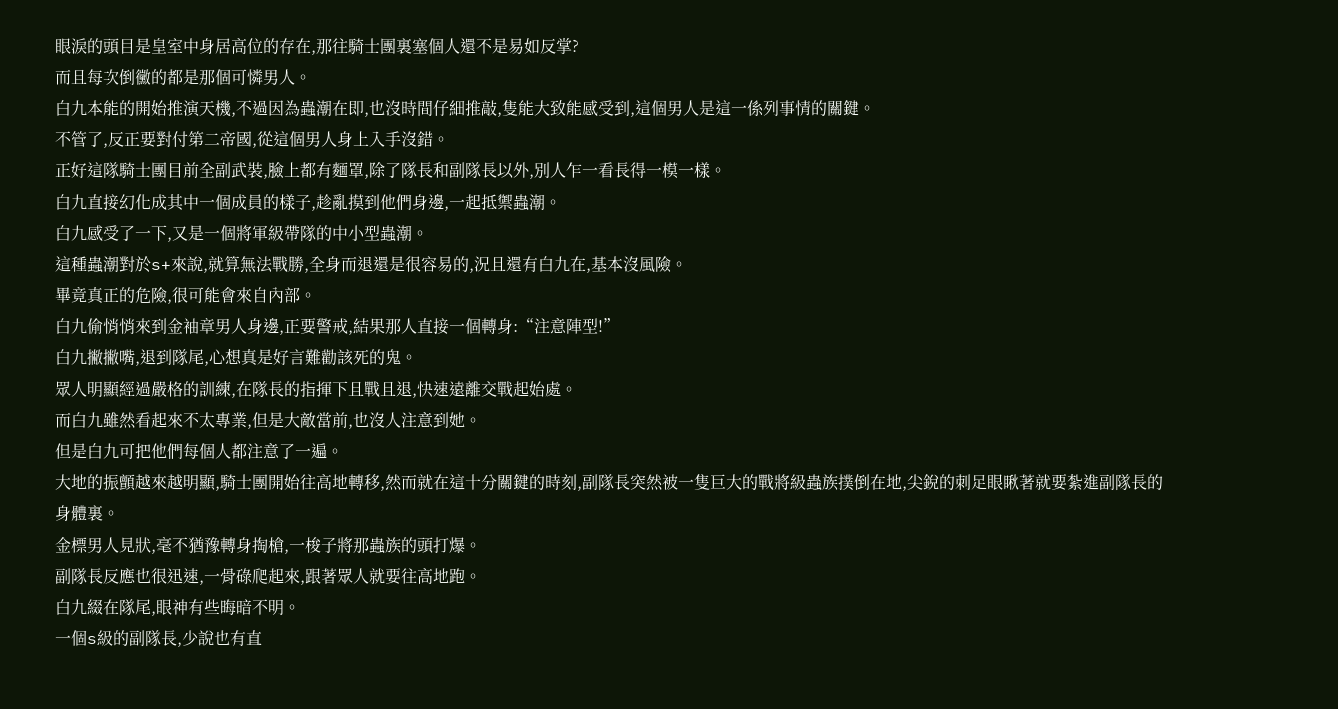眼淚的頭目是皇室中身居高位的存在,那往騎士團裏塞個人還不是易如反掌?
而且每次倒黴的都是那個可憐男人。
白九本能的開始推演天機,不過因為蟲潮在即,也沒時間仔細推敲,隻能大致能感受到,這個男人是這一係列事情的關鍵。
不管了,反正要對付第二帝國,從這個男人身上入手沒錯。
正好這隊騎士團目前全副武裝,臉上都有麵罩,除了隊長和副隊長以外,別人乍一看長得一模一樣。
白九直接幻化成其中一個成員的樣子,趁亂摸到他們身邊,一起抵禦蟲潮。
白九感受了一下,又是一個將軍級帶隊的中小型蟲潮。
這種蟲潮對於s+來說,就算無法戰勝,全身而退還是很容易的,況且還有白九在,基本沒風險。
畢竟真正的危險,很可能會來自內部。
白九偷悄悄來到金袖章男人身邊,正要警戒,結果那人直接一個轉身:“注意陣型!”
白九撇撇嘴,退到隊尾,心想真是好言難勸該死的鬼。
眾人明顯經過嚴格的訓練,在隊長的指揮下且戰且退,快速遠離交戰起始處。
而白九雖然看起來不太專業,但是大敵當前,也沒人注意到她。
但是白九可把他們每個人都注意了一遍。
大地的振顫越來越明顯,騎士團開始往高地轉移,然而就在這十分關鍵的時刻,副隊長突然被一隻巨大的戰將級蟲族撲倒在地,尖銳的刺足眼瞅著就要紮進副隊長的身體裏。
金標男人見狀,毫不猶豫轉身掏槍,一梭子將那蟲族的頭打爆。
副隊長反應也很迅速,一骨碌爬起來,跟著眾人就要往高地跑。
白九綴在隊尾,眼神有些晦暗不明。
一個s級的副隊長,少說也有直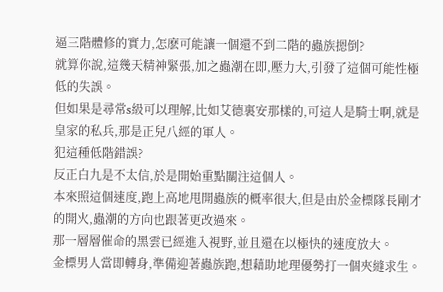逼三階體修的實力,怎麽可能讓一個還不到二階的蟲族摁倒?
就算你說,這幾天精神緊張,加之蟲潮在即,壓力大,引發了這個可能性極低的失誤。
但如果是尋常s級可以理解,比如艾德裏安那樣的,可這人是騎士啊,就是皇家的私兵,那是正兒八經的軍人。
犯這種低階錯誤?
反正白九是不太信,於是開始重點關注這個人。
本來照這個速度,跑上高地甩開蟲族的概率很大,但是由於金標隊長剛才的開火,蟲潮的方向也跟著更改過來。
那一層層催命的黑雲已經進入視野,並且還在以極快的速度放大。
金標男人當即轉身,準備迎著蟲族跑,想藉助地理優勢打一個夾縫求生。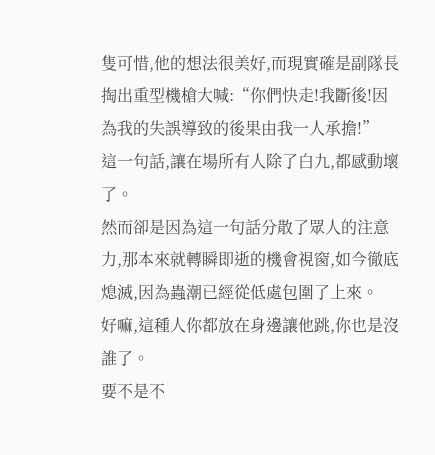隻可惜,他的想法很美好,而現實確是副隊長掏出重型機槍大喊:“你們快走!我斷後!因為我的失誤導致的後果由我一人承擔!”
這一句話,讓在場所有人除了白九,都感動壞了。
然而卻是因為這一句話分散了眾人的注意力,那本來就轉瞬即逝的機會視窗,如今徹底熄滅,因為蟲潮已經從低處包圍了上來。
好嘛,這種人你都放在身邊讓他跳,你也是沒誰了。
要不是不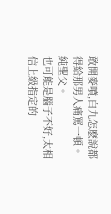敢開麥噴,白九怎麽說都得給那男人痛罵一頓。
純聖父。
也可能是腦子不好,太相信上級指定的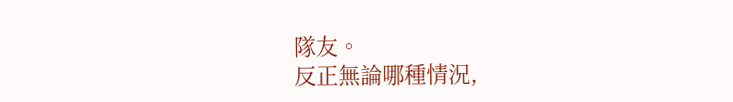隊友。
反正無論哪種情況,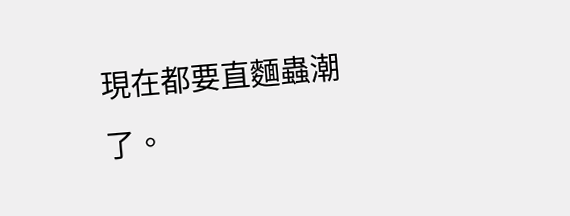現在都要直麵蟲潮了。